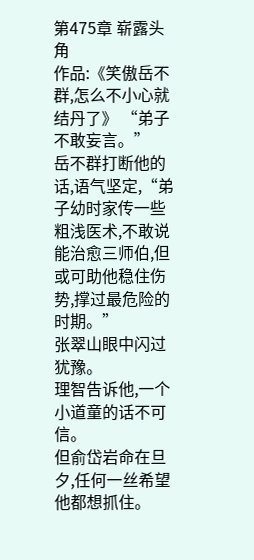第475章 崭露头角
作品:《笑傲岳不群,怎么不小心就结丹了》 “弟子不敢妄言。”
岳不群打断他的话,语气坚定,“弟子幼时家传一些粗浅医术,不敢说能治愈三师伯,但或可助他稳住伤势,撑过最危险的时期。”
张翠山眼中闪过犹豫。
理智告诉他,一个小道童的话不可信。
但俞岱岩命在旦夕,任何一丝希望他都想抓住。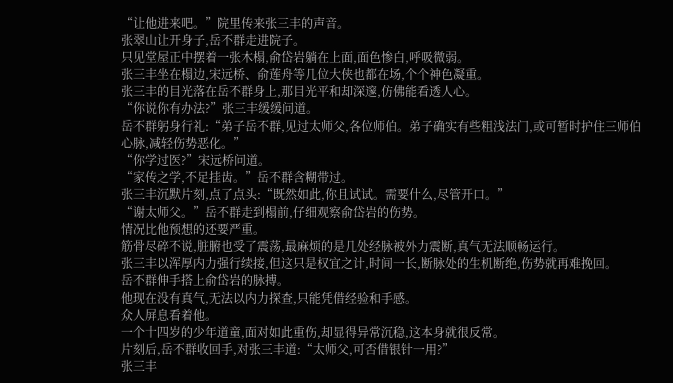“让他进来吧。”院里传来张三丰的声音。
张翠山让开身子,岳不群走进院子。
只见堂屋正中摆着一张木榻,俞岱岩躺在上面,面色惨白,呼吸微弱。
张三丰坐在榻边,宋远桥、俞莲舟等几位大侠也都在场,个个神色凝重。
张三丰的目光落在岳不群身上,那目光平和却深邃,仿佛能看透人心。
“你说你有办法?”张三丰缓缓问道。
岳不群躬身行礼:“弟子岳不群,见过太师父,各位师伯。弟子确实有些粗浅法门,或可暂时护住三师伯心脉,减轻伤势恶化。”
“你学过医?”宋远桥问道。
“家传之学,不足挂齿。”岳不群含糊带过。
张三丰沉默片刻,点了点头:“既然如此,你且试试。需要什么,尽管开口。”
“谢太师父。”岳不群走到榻前,仔细观察俞岱岩的伤势。
情况比他预想的还要严重。
筋骨尽碎不说,脏腑也受了震荡,最麻烦的是几处经脉被外力震断,真气无法顺畅运行。
张三丰以浑厚内力强行续接,但这只是权宜之计,时间一长,断脉处的生机断绝,伤势就再难挽回。
岳不群伸手搭上俞岱岩的脉搏。
他现在没有真气,无法以内力探查,只能凭借经验和手感。
众人屏息看着他。
一个十四岁的少年道童,面对如此重伤,却显得异常沉稳,这本身就很反常。
片刻后,岳不群收回手,对张三丰道:“太师父,可否借银针一用?”
张三丰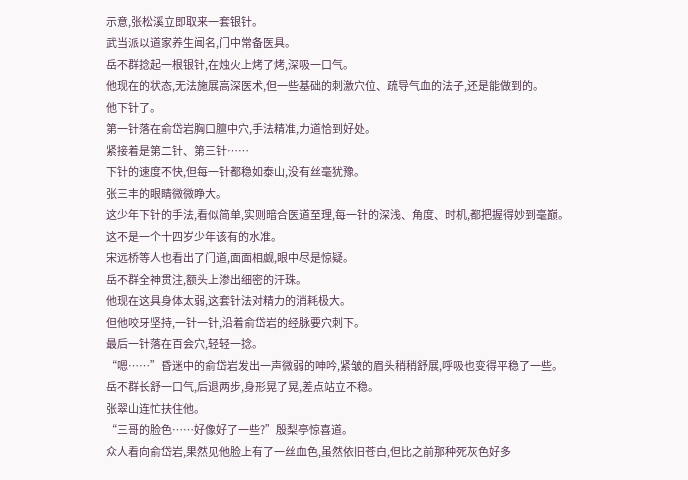示意,张松溪立即取来一套银针。
武当派以道家养生闻名,门中常备医具。
岳不群捻起一根银针,在烛火上烤了烤,深吸一口气。
他现在的状态,无法施展高深医术,但一些基础的刺激穴位、疏导气血的法子,还是能做到的。
他下针了。
第一针落在俞岱岩胸口膻中穴,手法精准,力道恰到好处。
紧接着是第二针、第三针……
下针的速度不快,但每一针都稳如泰山,没有丝毫犹豫。
张三丰的眼睛微微睁大。
这少年下针的手法,看似简单,实则暗合医道至理,每一针的深浅、角度、时机,都把握得妙到毫巅。
这不是一个十四岁少年该有的水准。
宋远桥等人也看出了门道,面面相觑,眼中尽是惊疑。
岳不群全神贯注,额头上渗出细密的汗珠。
他现在这具身体太弱,这套针法对精力的消耗极大。
但他咬牙坚持,一针一针,沿着俞岱岩的经脉要穴刺下。
最后一针落在百会穴,轻轻一捻。
“嗯……”昏迷中的俞岱岩发出一声微弱的呻吟,紧皱的眉头稍稍舒展,呼吸也变得平稳了一些。
岳不群长舒一口气,后退两步,身形晃了晃,差点站立不稳。
张翠山连忙扶住他。
“三哥的脸色……好像好了一些?”殷梨亭惊喜道。
众人看向俞岱岩,果然见他脸上有了一丝血色,虽然依旧苍白,但比之前那种死灰色好多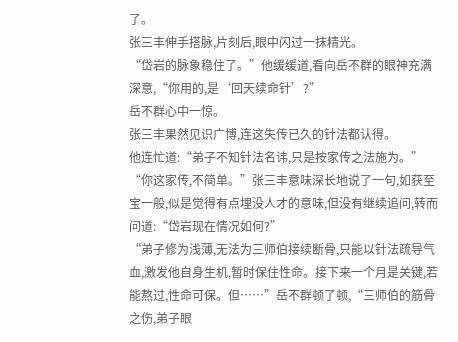了。
张三丰伸手搭脉,片刻后,眼中闪过一抹精光。
“岱岩的脉象稳住了。”他缓缓道,看向岳不群的眼神充满深意,“你用的,是‘回天续命针’?”
岳不群心中一惊。
张三丰果然见识广博,连这失传已久的针法都认得。
他连忙道:“弟子不知针法名讳,只是按家传之法施为。”
“你这家传,不简单。”张三丰意味深长地说了一句,如获至宝一般,似是觉得有点埋没人才的意味,但没有继续追问,转而问道:“岱岩现在情况如何?”
“弟子修为浅薄,无法为三师伯接续断骨,只能以针法疏导气血,激发他自身生机,暂时保住性命。接下来一个月是关键,若能熬过,性命可保。但……”岳不群顿了顿,“三师伯的筋骨之伤,弟子眼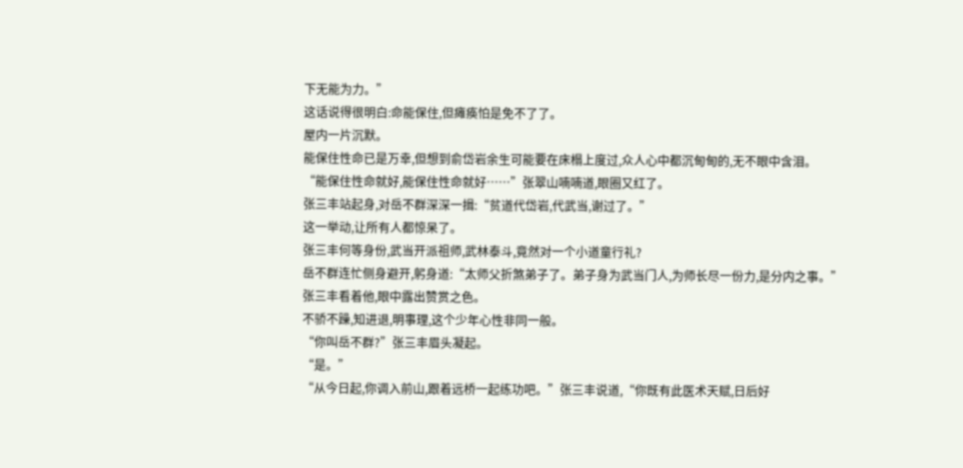下无能为力。”
这话说得很明白:命能保住,但瘫痪怕是免不了了。
屋内一片沉默。
能保住性命已是万幸,但想到俞岱岩余生可能要在床榻上度过,众人心中都沉甸甸的,无不眼中含泪。
“能保住性命就好,能保住性命就好……”张翠山喃喃道,眼圈又红了。
张三丰站起身,对岳不群深深一揖:“贫道代岱岩,代武当,谢过了。”
这一举动,让所有人都惊呆了。
张三丰何等身份,武当开派祖师,武林泰斗,竟然对一个小道童行礼?
岳不群连忙侧身避开,躬身道:“太师父折煞弟子了。弟子身为武当门人,为师长尽一份力,是分内之事。”
张三丰看着他,眼中露出赞赏之色。
不骄不躁,知进退,明事理,这个少年心性非同一般。
“你叫岳不群?”张三丰眉头凝起。
“是。”
“从今日起,你调入前山,跟着远桥一起练功吧。”张三丰说道,“你既有此医术天赋,日后好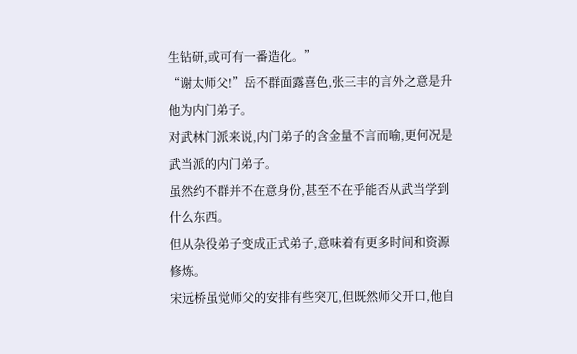生钻研,或可有一番造化。”
“谢太师父!”岳不群面露喜色,张三丰的言外之意是升他为内门弟子。
对武林门派来说,内门弟子的含金量不言而喻,更何况是武当派的内门弟子。
虽然约不群并不在意身份,甚至不在乎能否从武当学到什么东西。
但从杂役弟子变成正式弟子,意味着有更多时间和资源修炼。
宋远桥虽觉师父的安排有些突兀,但既然师父开口,他自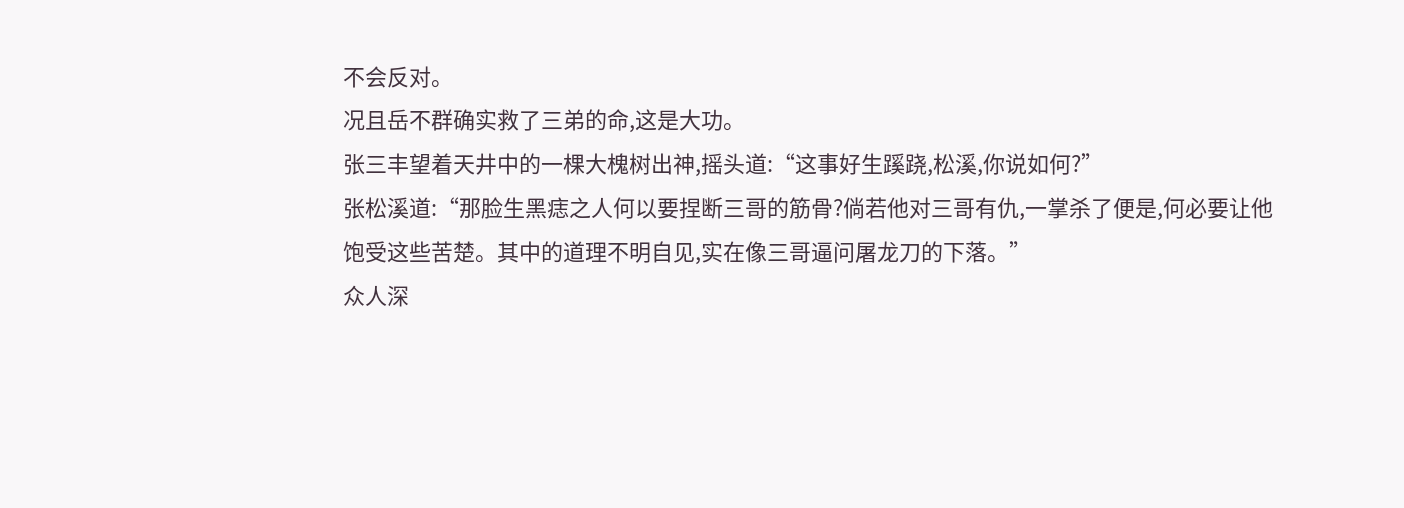不会反对。
况且岳不群确实救了三弟的命,这是大功。
张三丰望着天井中的一棵大槐树出神,摇头道:“这事好生蹊跷,松溪,你说如何?”
张松溪道:“那脸生黑痣之人何以要捏断三哥的筋骨?倘若他对三哥有仇,一掌杀了便是,何必要让他饱受这些苦楚。其中的道理不明自见,实在像三哥逼问屠龙刀的下落。”
众人深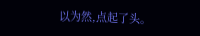以为然,点起了头。